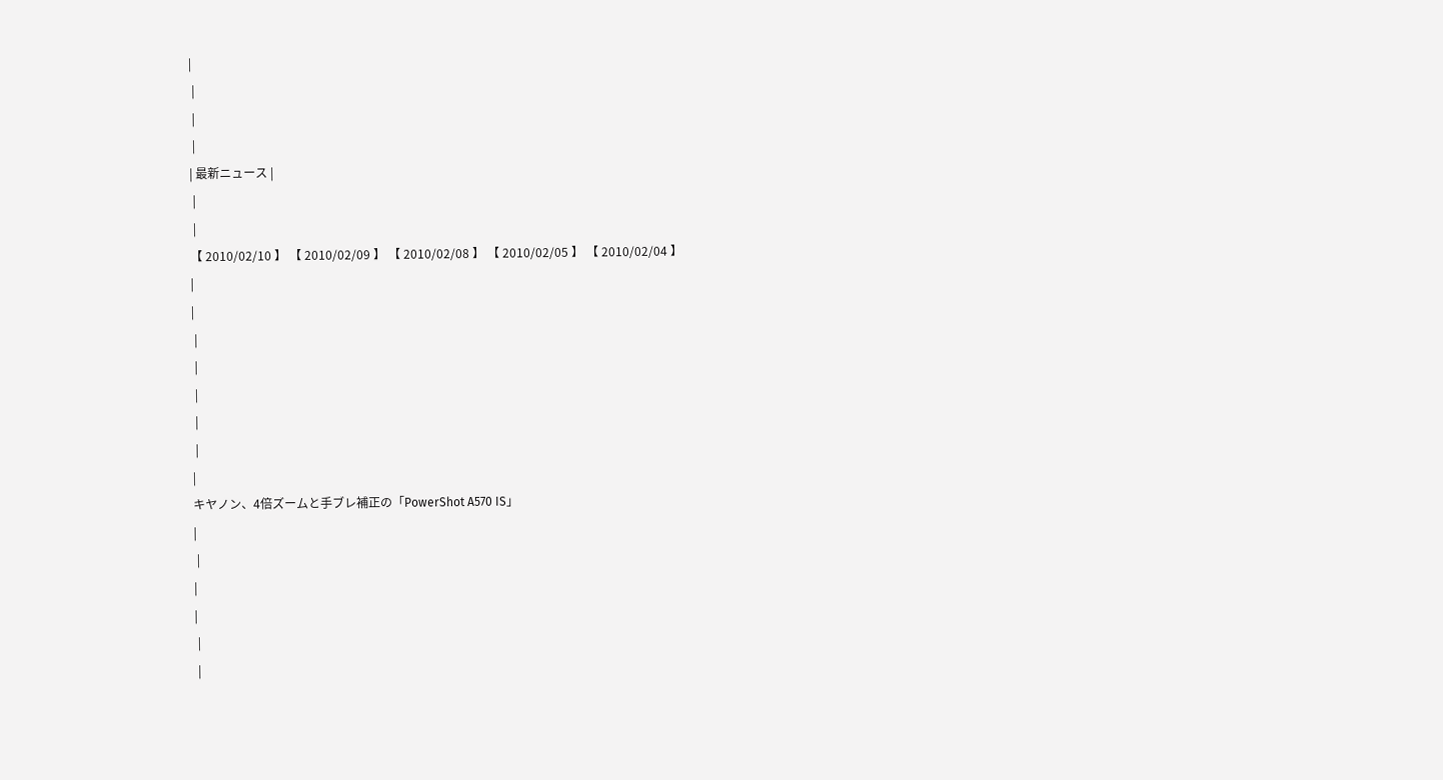|
 |
 |
 |
| 最新ニュース |
 |
 |
【 2010/02/10 】 【 2010/02/09 】 【 2010/02/08 】 【 2010/02/05 】 【 2010/02/04 】
|
|
 |
 |
 |
 |
 |
|
キヤノン、4倍ズームと手ブレ補正の「PowerShot A570 IS」
|
 |
|
|
 |
 |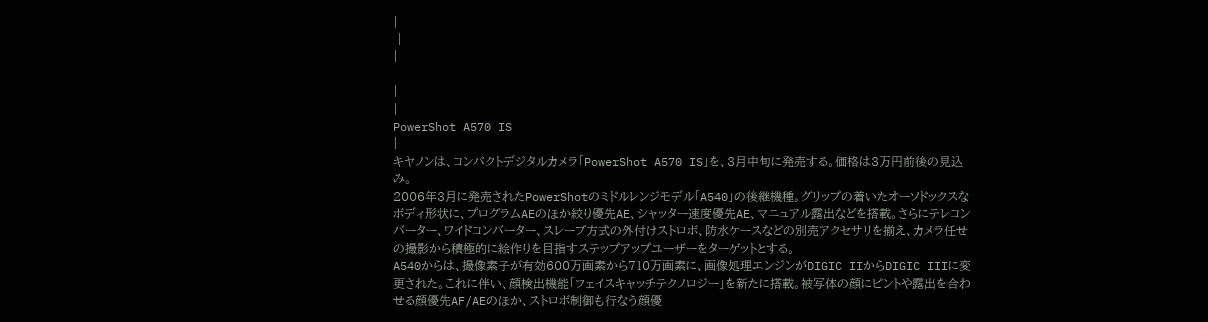|
 |
|

|
|
PowerShot A570 IS
|
キヤノンは、コンパクトデジタルカメラ「PowerShot A570 IS」を、3月中旬に発売する。価格は3万円前後の見込み。
2006年3月に発売されたPowerShotのミドルレンジモデル「A540」の後継機種。グリップの着いたオーソドックスなボディ形状に、プログラムAEのほか絞り優先AE、シャッター速度優先AE、マニュアル露出などを搭載。さらにテレコンバーター、ワイドコンバーター、スレーブ方式の外付けストロボ、防水ケースなどの別売アクセサリを揃え、カメラ任せの撮影から積極的に絵作りを目指すステップアップユーザーをターゲットとする。
A540からは、撮像素子が有効600万画素から710万画素に、画像処理エンジンがDIGIC IIからDIGIC IIIに変更された。これに伴い、顔検出機能「フェイスキャッチテクノロジー」を新たに搭載。被写体の顔にピントや露出を合わせる顔優先AF/AEのほか、ストロボ制御も行なう顔優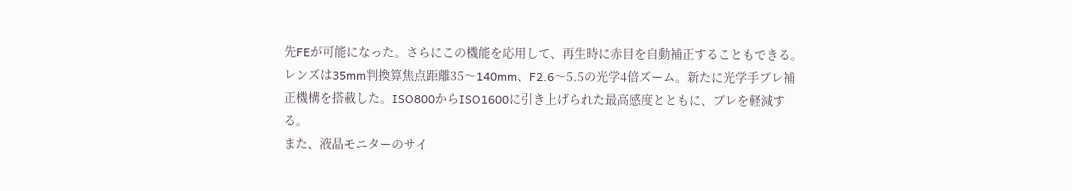先FEが可能になった。さらにこの機能を応用して、再生時に赤目を自動補正することもできる。
レンズは35mm判換算焦点距離35〜140mm、F2.6〜5.5の光学4倍ズーム。新たに光学手ブレ補正機構を搭載した。ISO800からISO1600に引き上げられた最高感度とともに、ブレを軽減する。
また、液晶モニターのサイ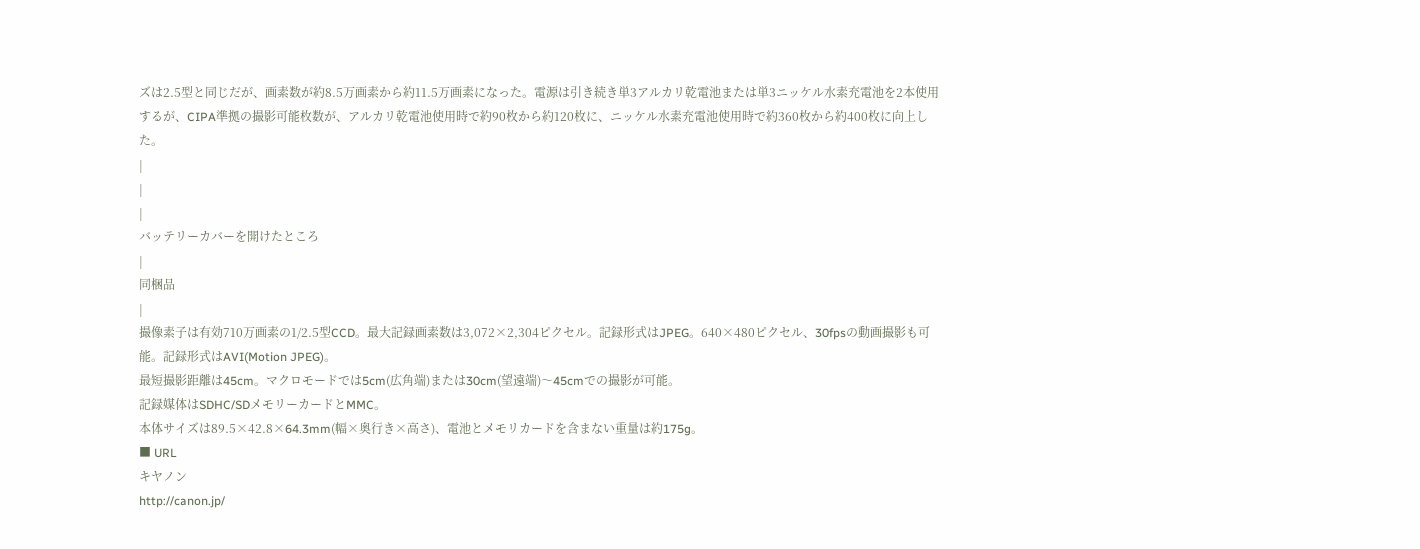ズは2.5型と同じだが、画素数が約8.5万画素から約11.5万画素になった。電源は引き続き単3アルカリ乾電池または単3ニッケル水素充電池を2本使用するが、CIPA準拠の撮影可能枚数が、アルカリ乾電池使用時で約90枚から約120枚に、ニッケル水素充電池使用時で約360枚から約400枚に向上した。
|
|
|
バッテリーカバーを開けたところ
|
同梱品
|
撮像素子は有効710万画素の1/2.5型CCD。最大記録画素数は3,072×2,304ピクセル。記録形式はJPEG。640×480ピクセル、30fpsの動画撮影も可能。記録形式はAVI(Motion JPEG)。
最短撮影距離は45cm。マクロモードでは5cm(広角端)または30cm(望遠端)〜45cmでの撮影が可能。
記録媒体はSDHC/SDメモリーカードとMMC。
本体サイズは89.5×42.8×64.3mm(幅×奥行き×高さ)、電池とメモリカードを含まない重量は約175g。
■ URL
キヤノン
http://canon.jp/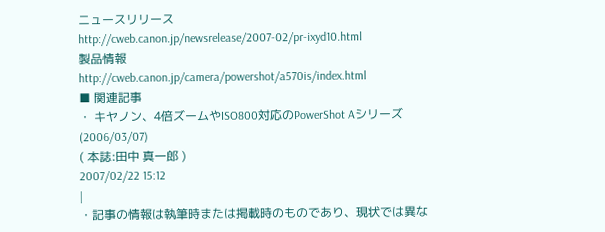ニュースリリース
http://cweb.canon.jp/newsrelease/2007-02/pr-ixyd10.html
製品情報
http://cweb.canon.jp/camera/powershot/a570is/index.html
■ 関連記事
・ キヤノン、4倍ズームやISO800対応のPowerShot Aシリーズ(2006/03/07)
( 本誌:田中 真一郎 )
2007/02/22 15:12
|
・記事の情報は執筆時または掲載時のものであり、現状では異な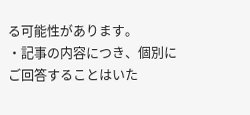る可能性があります。
・記事の内容につき、個別にご回答することはいた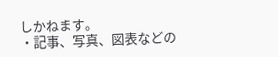しかねます。
・記事、写真、図表などの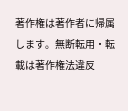著作権は著作者に帰属します。無断転用・転載は著作権法違反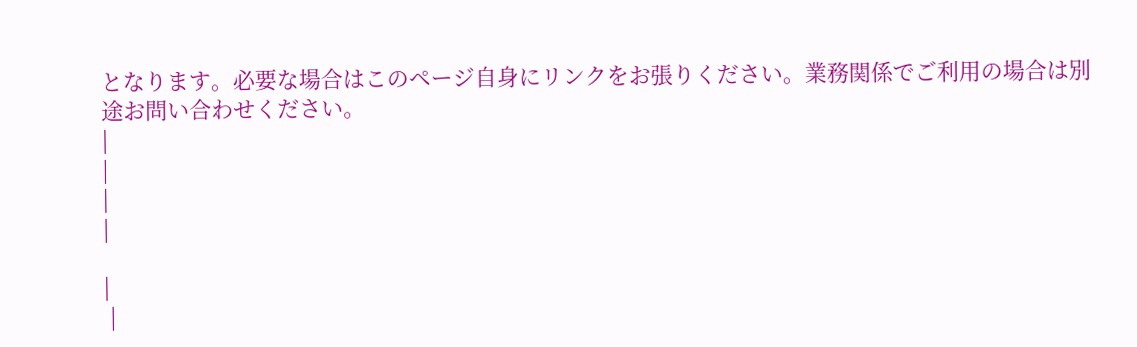となります。必要な場合はこのページ自身にリンクをお張りください。業務関係でご利用の場合は別途お問い合わせください。
|
|
|
|

|
 |